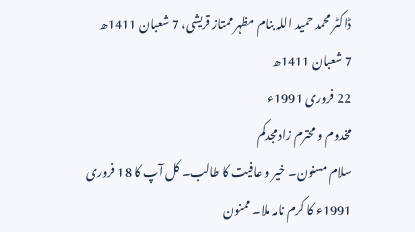ڈاکٹر محمد حمید اللہ بنام مظہر ممتاز قریشی، 7 شعبان 1411ھ
7 شعبان 1411ھ
22 فروری 1991ء
مخدوم و محترم زادمجدکم
سلام مسنون۔ خیر و عافیت کا طالب۔ کل آپ کا 18 فروری 1991ء کا کرم نامہ ملا۔ ممنون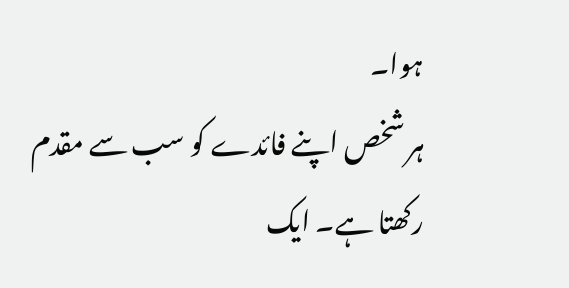ہوا۔
ہر شخص اپنے فائدے کو سب سے مقدم رکھتا ہے۔ ایک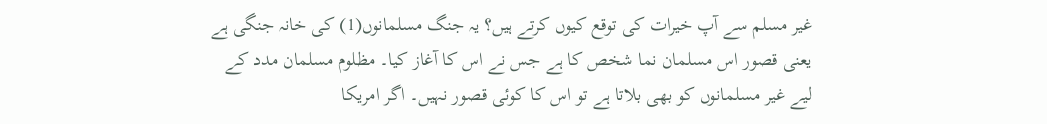غیر مسلم سے آپ خیرات کی توقع کیوں کرتے ہیں؟ یہ جنگ مسلمانوں(1) کی خانہ جنگی ہے یعنی قصور اس مسلمان نما شخص کا ہے جس نے اس کا آغاز کیا۔ مظلوم مسلمان مدد کے لیے غیر مسلمانوں کو بھی بلاتا ہے تو اس کا کوئی قصور نہیں۔ اگر امریکا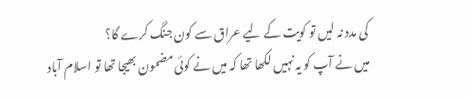کی مدد نہ لیں تو کویت کے لیے عراق سے کون جنگ کرے گا؟
میں نے آپ کو یہ نہیں لکھا تھا کہ میں نے کوئی مضمون بھیجا تھا تو اسلام آباد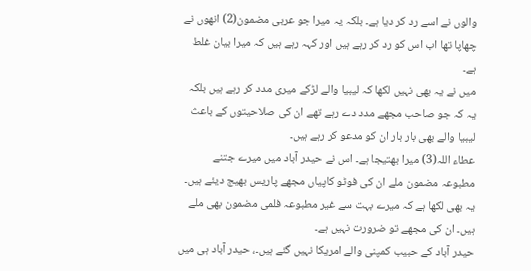والوں نے اسے رد کر دیا ہے۔ بلکہ یہ میرا جو عربی مضمون(2) انھوں نے چھاپا تھا اب اس کو رد کر رہے ہیں اور کہہ رہے ہیں کہ میرا بیان غلط ہے۔
میں نے یہ بھی نہیں لکھا کہ لیبیا والے لڑکے میری مدد کر رہے ہیں بلکہ یہ کہ جو صاحب مجھے مدد دے رہے تھے ان کی صلاحیتوں کے باعث لیبیا والے بھی بار بار ان کو مدعو کر رہے ہیں۔
عطاء اللہ(3) میرا بھتیجا ہے۔ اس نے حیدر آباد میں میرے جتنے مطبوعہ مضمون ملے ان کی فوٹو کاپیاں مجھے پاریس بھیج دیئے ہیں۔ یہ بھی لکھا ہے کہ میرے بہت سے غیر مطبوعہ فلمی مضمون بھی ملے ہیں۔ ان کی مجھے تو ضرورت نہیں ہے۔
حیدر آباد کے حبیب کمپنی والے امریکا نہیں گئے ہیں۔، حیدر آباد ہی میں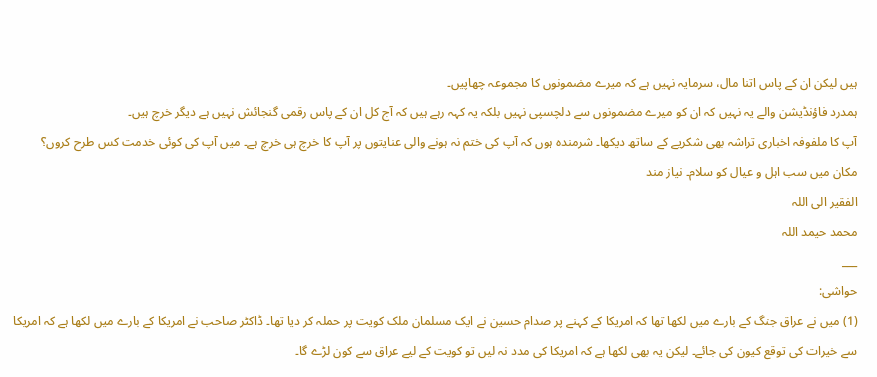ہیں لیکن ان کے پاس اتنا مال، سرمایہ نہیں ہے کہ میرے مضمونوں کا مجموعہ چھاپیں۔
ہمدرد فاؤنڈیشن والے یہ نہیں کہ ان کو میرے مضمونوں سے دلچسپی نہیں بلکہ یہ کہہ رہے ہیں کہ آج کل ان کے پاس رقمی گنجائش نہیں ہے دیگر خرچ ہیں۔
آپ کا ملفوفہ اخباری تراشہ بھی شکریے کے ساتھ دیکھا۔ شرمندہ ہوں کہ آپ کی ختم نہ ہونے والی عنایتوں پر آپ کا خرچ ہی خرچ ہے۔ میں آپ کی کوئی خدمت کس طرح کروں؟
مکان میں سب اہل و عیال کو سلام۔ نیاز مند
الفقیر الی اللہ
محمد حیمد اللہ
___
حواشی:
(1) میں نے عراق جنگ کے بارے میں لکھا تھا کہ امریکا کے کہنے پر صدام حسین نے ایک مسلمان ملک کویت پر حملہ کر دیا تھا۔ ڈاکٹر صاحب نے امریکا کے بارے میں لکھا ہے کہ امریکا سے خیرات کی توقع کیون کی جائے۔ لیکن یہ بھی لکھا ہے کہ امریکا کی مدد نہ لیں تو کویت کے لیے عراق سے کون لڑے گا۔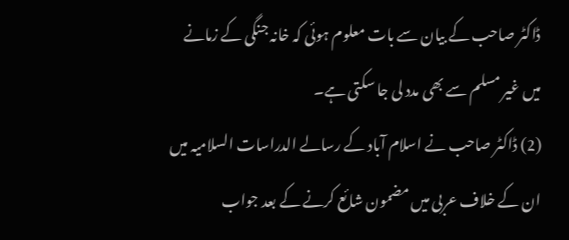ڈاکٹر صاحب کے بیان سے بات معلوم ہوئی کہ خانہ جنگی کے زمانے میں غیر مسلم سے بھی مدد لی جا سکتی ہے۔
(2) ڈاکٹر صاحب نے اسلام آباد کے رسالے الدراسات السلامیہ میں ان کے خلاف عربی میں مضمون شائع کرنے کے بعد جواب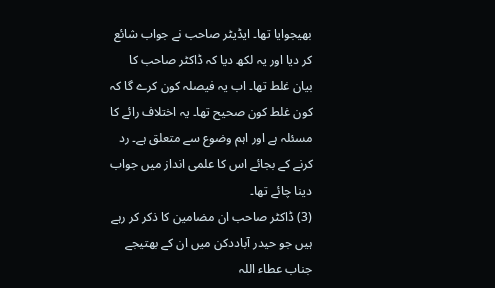بھیجوایا تھا۔ ایڈیٹر صاحب نے جواب شائع کر دیا اور یہ لکھ دیا کہ ڈاکٹر صاحب کا بیان غلط تھا۔ اب یہ فیصلہ کون کرے گا کہ کون غلط کون صحیح تھا۔ یہ اختلاف رائے کا مسئلہ ہے اور اہم وضوع سے متعلق ہے۔ رد کرنے کے بجائے اس کا علمی انداز میں جواب دینا چائے تھا۔
(3) ڈاکٹر صاحب ان مضامین کا ذکر کر رہے ہیں جو حیدر آباددکن میں ان کے بھتیجے جناب عطاء اللہ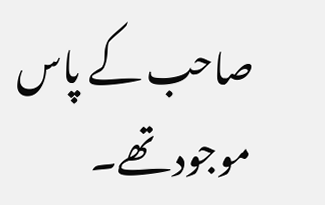صاحب کے پاس موجود تھے۔